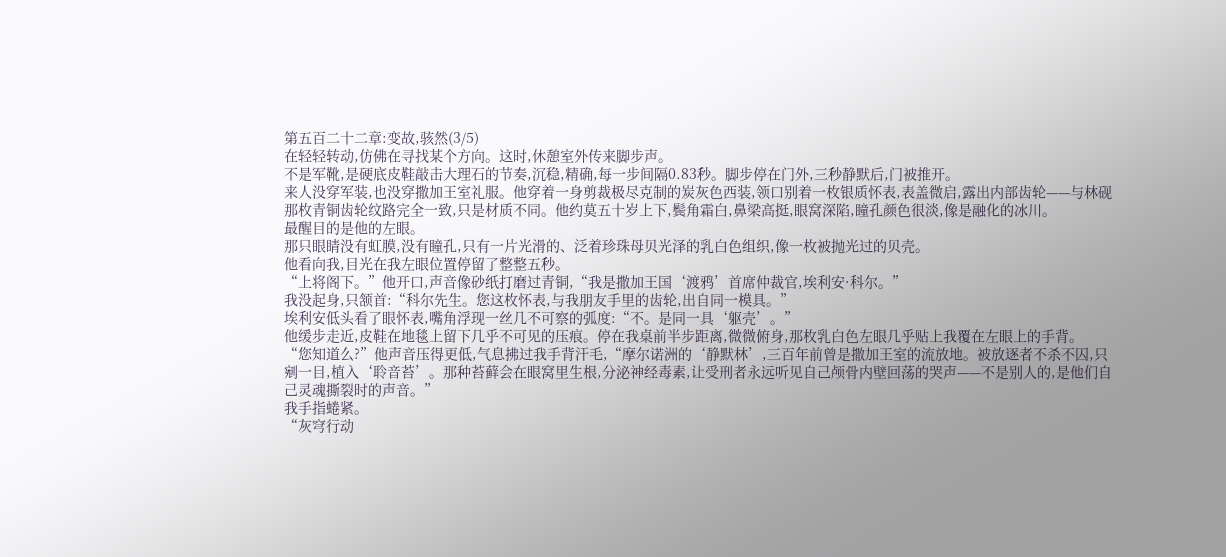第五百二十二章:变故,骇然(3/5)
在轻轻转动,仿佛在寻找某个方向。这时,休憩室外传来脚步声。
不是军靴,是硬底皮鞋敲击大理石的节奏,沉稳,精确,每一步间隔0.83秒。脚步停在门外,三秒静默后,门被推开。
来人没穿军装,也没穿撒加王室礼服。他穿着一身剪裁极尽克制的炭灰色西装,领口别着一枚银质怀表,表盖微启,露出内部齿轮——与林砚那枚青铜齿轮纹路完全一致,只是材质不同。他约莫五十岁上下,鬓角霜白,鼻梁高挺,眼窝深陷,瞳孔颜色很淡,像是融化的冰川。
最醒目的是他的左眼。
那只眼睛没有虹膜,没有瞳孔,只有一片光滑的、泛着珍珠母贝光泽的乳白色组织,像一枚被抛光过的贝壳。
他看向我,目光在我左眼位置停留了整整五秒。
“上将阁下。”他开口,声音像砂纸打磨过青铜,“我是撒加王国‘渡鸦’首席仲裁官,埃利安·科尔。”
我没起身,只颔首:“科尔先生。您这枚怀表,与我朋友手里的齿轮,出自同一模具。”
埃利安低头看了眼怀表,嘴角浮现一丝几不可察的弧度:“不。是同一具‘躯壳’。”
他缓步走近,皮鞋在地毯上留下几乎不可见的压痕。停在我桌前半步距离,微微俯身,那枚乳白色左眼几乎贴上我覆在左眼上的手背。
“您知道么?”他声音压得更低,气息拂过我手背汗毛,“摩尔诺洲的‘静默林’,三百年前曾是撒加王室的流放地。被放逐者不杀不囚,只剜一目,植入‘聆音苔’。那种苔藓会在眼窝里生根,分泌神经毒素,让受刑者永远听见自己颅骨内壁回荡的哭声——不是别人的,是他们自己灵魂撕裂时的声音。”
我手指蜷紧。
“灰穹行动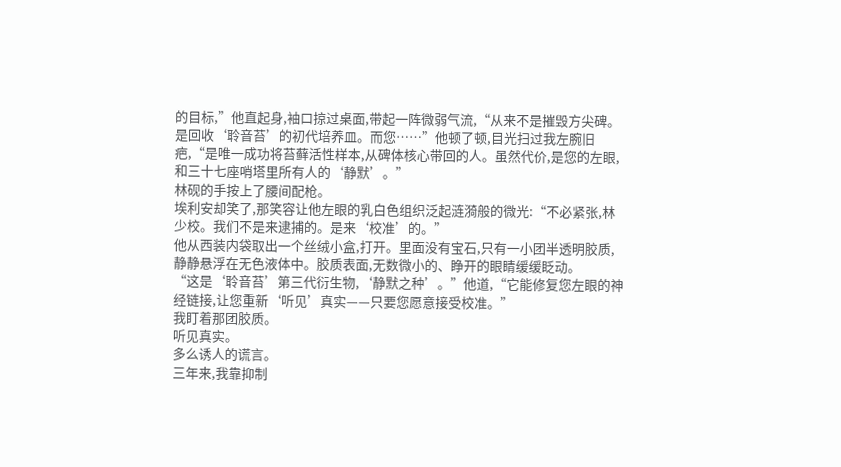的目标,”他直起身,袖口掠过桌面,带起一阵微弱气流,“从来不是摧毁方尖碑。是回收‘聆音苔’的初代培养皿。而您……”他顿了顿,目光扫过我左腕旧疤,“是唯一成功将苔藓活性样本,从碑体核心带回的人。虽然代价,是您的左眼,和三十七座哨塔里所有人的‘静默’。”
林砚的手按上了腰间配枪。
埃利安却笑了,那笑容让他左眼的乳白色组织泛起涟漪般的微光:“不必紧张,林少校。我们不是来逮捕的。是来‘校准’的。”
他从西装内袋取出一个丝绒小盒,打开。里面没有宝石,只有一小团半透明胶质,静静悬浮在无色液体中。胶质表面,无数微小的、睁开的眼睛缓缓眨动。
“这是‘聆音苔’第三代衍生物,‘静默之种’。”他道,“它能修复您左眼的神经链接,让您重新‘听见’真实——只要您愿意接受校准。”
我盯着那团胶质。
听见真实。
多么诱人的谎言。
三年来,我靠抑制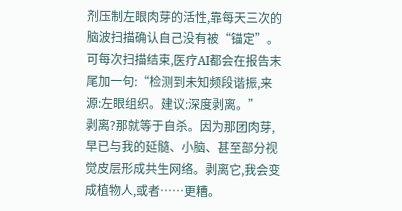剂压制左眼肉芽的活性,靠每天三次的脑波扫描确认自己没有被“锚定”。可每次扫描结束,医疗AI都会在报告末尾加一句:“检测到未知频段谐振,来源:左眼组织。建议:深度剥离。”
剥离?那就等于自杀。因为那团肉芽,早已与我的延髓、小脑、甚至部分视觉皮层形成共生网络。剥离它,我会变成植物人,或者……更糟。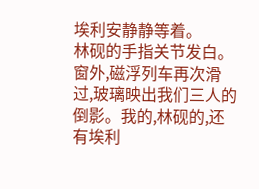埃利安静静等着。
林砚的手指关节发白。
窗外,磁浮列车再次滑过,玻璃映出我们三人的倒影。我的,林砚的,还有埃利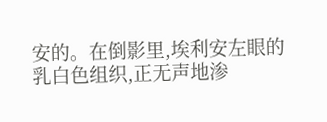安的。在倒影里,埃利安左眼的乳白色组织,正无声地渗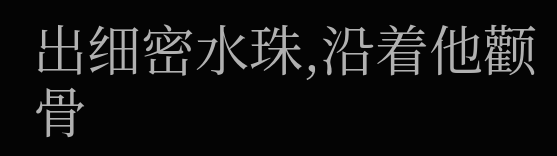出细密水珠,沿着他颧骨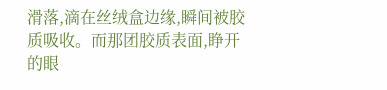滑落,滴在丝绒盒边缘,瞬间被胶质吸收。而那团胶质表面,睁开的眼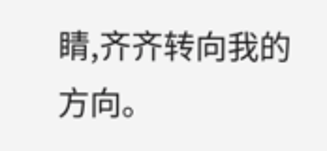睛,齐齐转向我的方向。